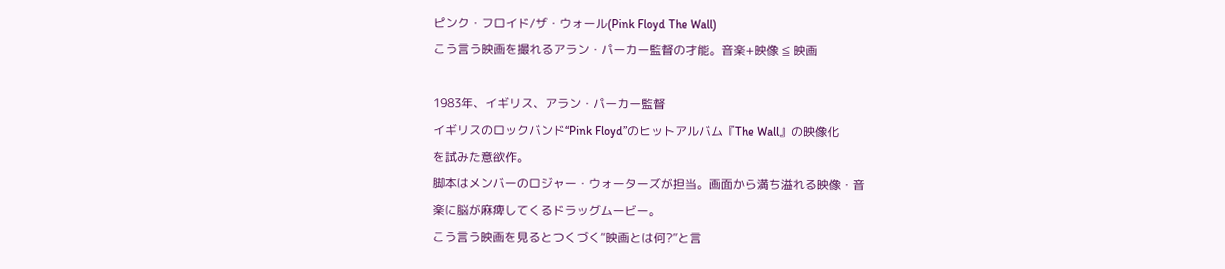ピンク・フロイド/ザ・ウォール(Pink Floyd The Wall)
こう言う映画を撮れるアラン・パーカー監督の才能。音楽+映像 ≦ 映画

1983年、イギリス、アラン・パーカー監督
イギリスのロックバンド“Pink Floyd”のヒットアルバム『The Wall』の映像化
を試みた意欲作。
脚本はメンバーのロジャー・ウォーターズが担当。画面から満ち溢れる映像・音
楽に脳が麻痺してくるドラッグムービー。
こう言う映画を見るとつくづく“映画とは何?”と言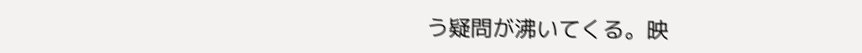う疑問が沸いてくる。映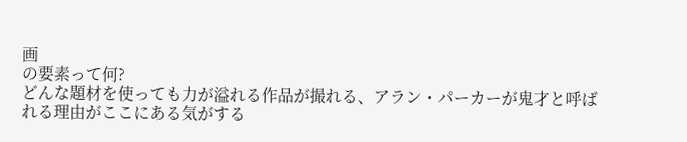画
の要素って何?
どんな題材を使っても力が溢れる作品が撮れる、アラン・パーカーが鬼才と呼ば
れる理由がここにある気がする